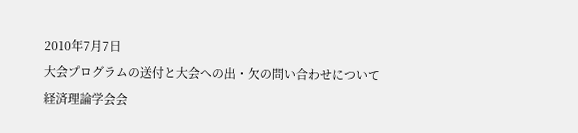2010年7月7日
大会プログラムの送付と大会への出・欠の問い合わせについて
経済理論学会会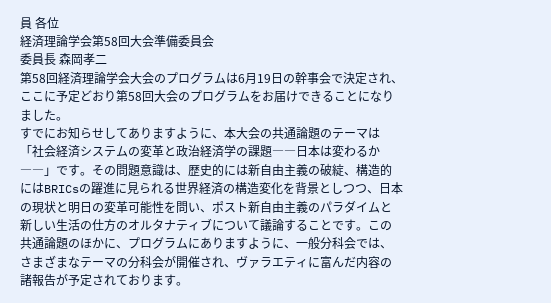員 各位
経済理論学会第58回大会準備委員会
委員長 森岡孝二
第58回経済理論学会大会のプログラムは6月19日の幹事会で決定され、ここに予定どおり第58回大会のプログラムをお届けできることになりました。
すでにお知らせしてありますように、本大会の共通論題のテーマは「社会経済システムの変革と政治経済学の課題――日本は変わるか――」です。その問題意識は、歴史的には新自由主義の破綻、構造的にはBRICsの躍進に見られる世界経済の構造変化を背景としつつ、日本の現状と明日の変革可能性を問い、ポスト新自由主義のパラダイムと新しい生活の仕方のオルタナティブについて議論することです。この共通論題のほかに、プログラムにありますように、一般分科会では、さまざまなテーマの分科会が開催され、ヴァラエティに富んだ内容の諸報告が予定されております。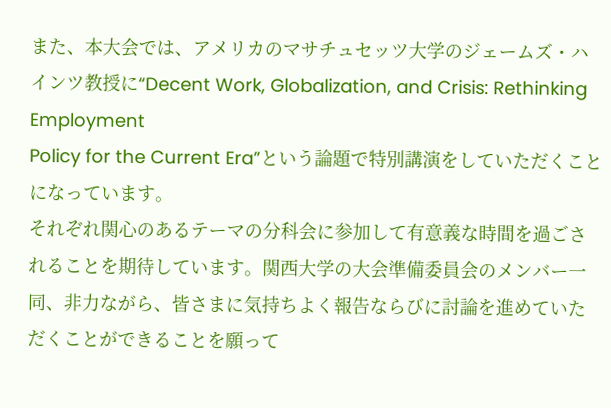また、本大会では、アメリカのマサチュセッツ大学のジェームズ・ハインツ教授に“Decent Work, Globalization, and Crisis: Rethinking Employment
Policy for the Current Era”という論題で特別講演をしていただくことになっています。
それぞれ関心のあるテーマの分科会に参加して有意義な時間を過ごされることを期待しています。関西大学の大会準備委員会のメンバー一同、非力ながら、皆さまに気持ちよく報告ならびに討論を進めていただくことができることを願って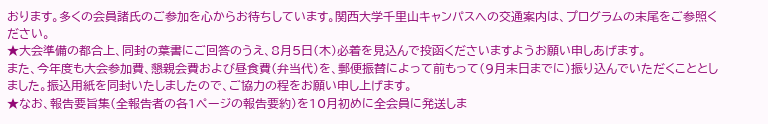おります。多くの会員諸氏のご参加を心からお待ちしています。関西大学千里山キャンパスへの交通案内は、プログラムの末尾をご参照ください。
★大会準備の都合上、同封の葉書にご回答のうえ、8月5日(木)必着を見込んで投函くださいますようお願い申しあげます。
また、今年度も大会参加費、懇親会費および昼食費(弁当代)を、郵便振替によって前もって(9月末日までに)振り込んでいただくこととしました。振込用紙を同封いたしましたので、ご協力の程をお願い申し上げます。
★なお、報告要旨集(全報告者の各1ページの報告要約)を10月初めに全会員に発送しま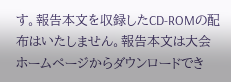す。報告本文を収録したCD-ROMの配布はいたしません。報告本文は大会ホームページからダウンロードでき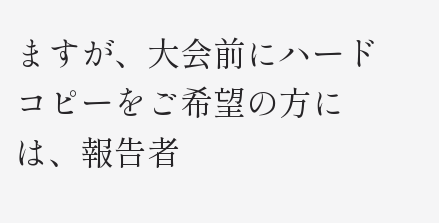ますが、大会前にハードコピーをご希望の方には、報告者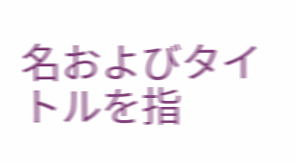名およびタイトルを指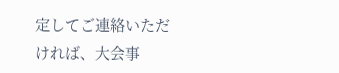定してご連絡いただければ、大会事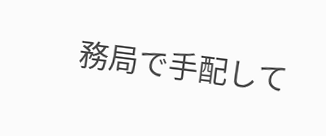務局で手配して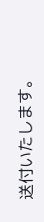送付いたします。